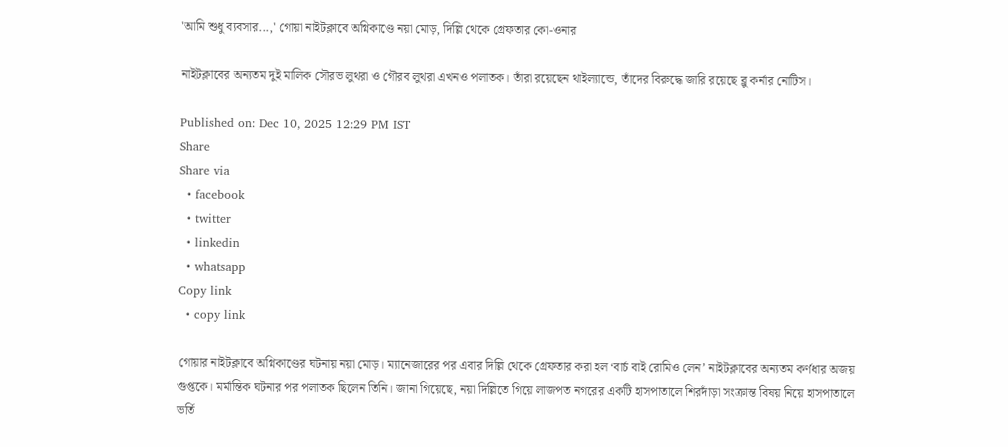'আমি শুধু ব্যবসার...,' গোয়া নাইটক্লাবে অগ্নিকাণ্ডে নয়া মোড়, দিল্লি থেকে গ্রেফতার কো-ওনার

নাইটক্লাবের অন্যতম দুই মালিক সৌরভ লুথরা ও গৌরব লুথরা এখনও পলাতক। তাঁরা রয়েছেন থাইল্যান্ডে, তাঁদের বিরুদ্ধে জারি রয়েছে ব্লু কর্নার নোটিস।

Published on: Dec 10, 2025 12:29 PM IST
Share
Share via
  • facebook
  • twitter
  • linkedin
  • whatsapp
Copy link
  • copy link

গোয়ার নাইটক্লাবে অগ্নিকাণ্ডের ঘটনায় নয়া মোড়। ম্যানেজারের পর এবার দিল্লি থেকে গ্রেফতার করা হল ‘বার্চ বাই রোমিও লেন’ নাইটক্লাবের অন্যতম কর্ণধার অজয় গুপ্তকে। মর্মান্তিক ঘটনার পর পলাতক ছিলেন তিনি। জানা গিয়েছে, নয়া দিল্লিতে গিয়ে লাজপত নগরের একটি হাসপাতালে শিরদাঁড়া সংক্রান্ত বিষয় নিয়ে হাসপাতালে ভর্তি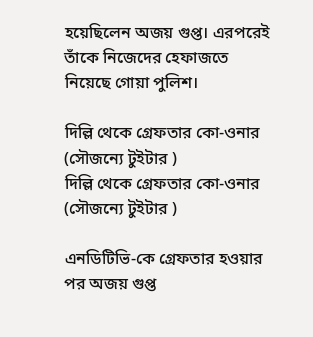হয়েছিলেন অজয় গুপ্ত। এরপরেই তাঁকে নিজেদের হেফাজতে নিয়েছে গোয়া পুলিশ।

দিল্লি থেকে গ্রেফতার কো-ওনার (সৌজন্যে টুইটার )
দিল্লি থেকে গ্রেফতার কো-ওনার (সৌজন্যে টুইটার )

এনডিটিভি-কে গ্রেফতার হওয়ার পর অজয় গুপ্ত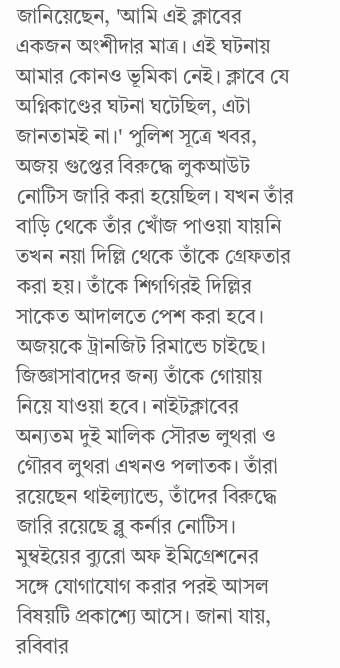জানিয়েছেন, 'আমি এই ক্লাবের একজন অংশীদার মাত্র। এই ঘটনায় আমার কোনও ভূমিকা নেই। ক্লাবে যে অগ্নিকাণ্ডের ঘটনা ঘটেছিল, এটা জানতামই না।' পুলিশ সূত্রে খবর, অজয় গুপ্তের বিরুদ্ধে লুকআউট নোটিস জারি করা হয়েছিল। যখন তাঁর বাড়ি থেকে তাঁর খোঁজ পাওয়া যায়নি তখন নয়া দিল্লি থেকে তাঁকে গ্রেফতার করা হয়। তাঁকে শিগগিরই দিল্লির সাকেত আদালতে পেশ করা হবে। অজয়কে ট্রানজিট রিমান্ডে চাইছে। জিজ্ঞাসাবাদের জন্য তাঁকে গোয়ায় নিয়ে যাওয়া হবে। নাইটক্লাবের অন্যতম দুই মালিক সৌরভ লুথরা ও গৌরব লুথরা এখনও পলাতক। তাঁরা রয়েছেন থাইল্যান্ডে, তাঁদের বিরুদ্ধে জারি রয়েছে ব্লু কর্নার নোটিস। মুম্বইয়ের ব্যুরো অফ ইমিগ্রেশনের সঙ্গে যোগাযোগ করার পরই আসল বিষয়টি প্রকাশ্যে আসে। জানা যায়, রবিবার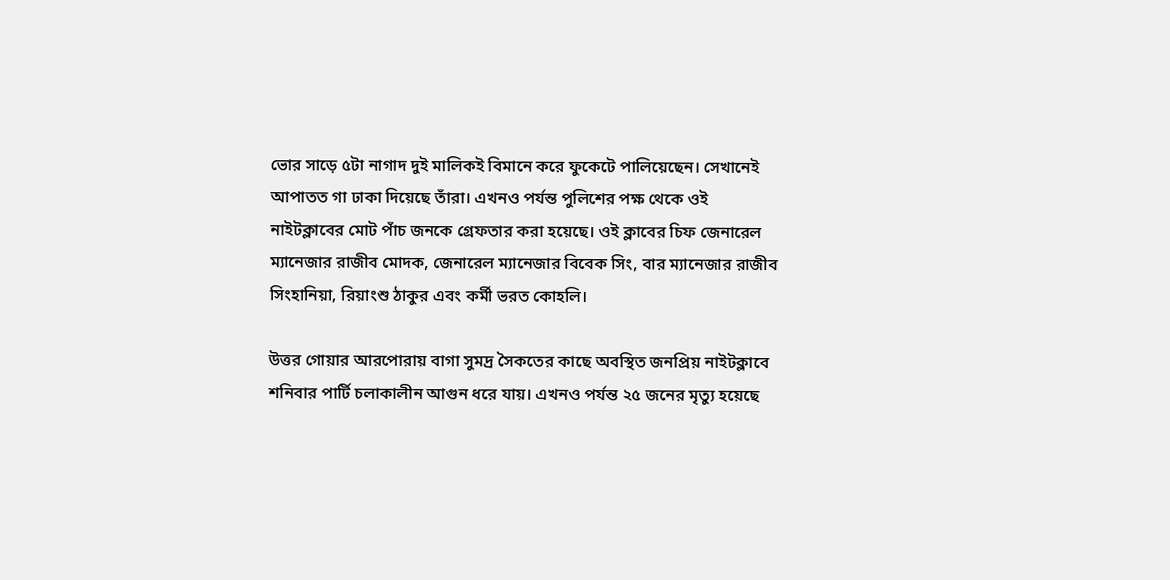ভোর সাড়ে ৫টা নাগাদ দুই মালিকই বিমানে করে ফুকেটে পালিয়েছেন। সেখানেই আপাতত গা ঢাকা দিয়েছে তাঁরা। এখনও পর্যন্ত পুলিশের পক্ষ থেকে ওই নাইটক্লাবের মোট পাঁচ জনকে গ্রেফতার করা হয়েছে। ওই ক্লাবের চিফ জেনারেল ম্যানেজার রাজীব মোদক, জেনারেল ম্যানেজার বিবেক সিং, বার ম্যানেজার রাজীব সিংহানিয়া, রিয়াংশু ঠাকুর এবং কর্মী ভরত কোহলি।

উত্তর গোয়ার আরপোরায় বাগা সুমদ্র সৈকতের কাছে অবস্থিত জনপ্রিয় নাইটক্লাবে শনিবার পার্টি চলাকালীন আগুন ধরে যায়। এখনও পর্যন্ত ২৫ জনের মৃত্যু হয়েছে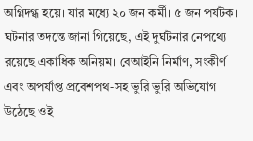অগ্নিদগ্ধ হয়ে। যার মধ্যে ২০ জন কর্মী। ৫ জন পর্যটক। ঘটনার তদন্তে জানা গিয়েছে, এই দুর্ঘটনার নেপথ্যে রয়েছে একাধিক অনিয়ম। বেআইনি নির্মাণ, সংকীর্ণ এবং অপর্যাপ্ত প্রবেশপথ-সহ ভুরি ভুরি অভিযোগ উঠেছে ওই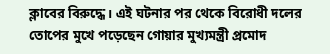ক্লাবের বিরুদ্ধে। এই ঘটনার পর থেকে বিরোধী দলের তোপের মুখে পড়েছেন গোয়ার মুখ্যমন্ত্রী প্রমোদ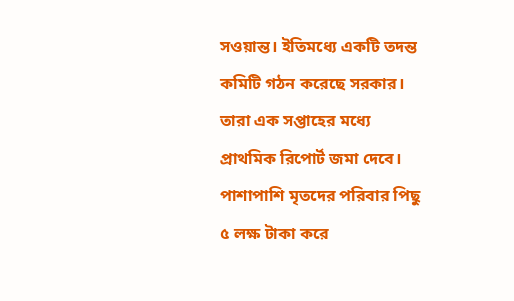সওয়ান্ত। ইতিমধ্যে একটি তদন্ত কমিটি গঠন করেছে সরকার। তারা এক সপ্তাহের মধ্যে প্রাথমিক রিপোর্ট জমা দেবে। পাশাপাশি মৃতদের পরিবার পিছু ৫ লক্ষ টাকা করে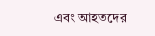এবং আহতদের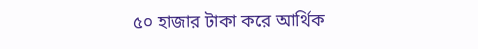৫০ হাজার টাকা করে আর্থিক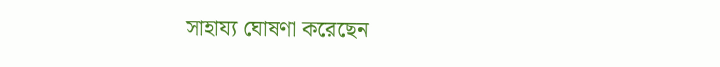সাহায্য ঘোষণা করেছেন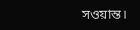সওয়ান্ত।